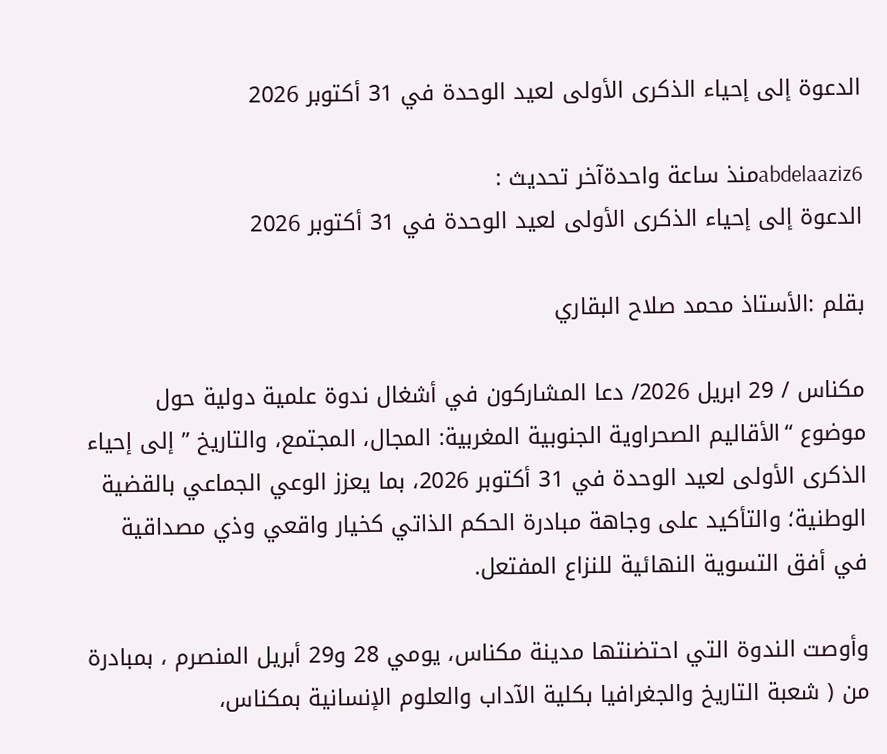الدعوة إلى إحياء الذكرى الأولى لعيد الوحدة في 31 أكتوبر 2026

abdelaaziz6منذ ساعة واحدةآخر تحديث :
الدعوة إلى إحياء الذكرى الأولى لعيد الوحدة في 31 أكتوبر 2026

بقلم :الأستاذ محمد صلاح البقاري

مكناس / 29 ابريل 2026/ دعا المشاركون في أشغال ندوة علمية دولية حول موضوع “الأقاليم الصحراوية الجنوبية المغربية: المجال، المجتمع، والتاريخ ” إلى إحياء الذكرى الأولى لعيد الوحدة في 31 أكتوبر 2026، بما يعزز الوعي الجماعي بالقضية الوطنية؛ والتأكيد على وجاهة مبادرة الحكم الذاتي كخيار واقعي وذي مصداقية في أفق التسوية النهائية للنزاع المفتعل.

وأوصت الندوة التي احتضنتها مدينة مكناس، يومي 28 و29 أبريل المنصرم ، بمبادرة من ( شعبة التاريخ والجغرافيا بكلية الآداب والعلوم الإنسانية بمكناس،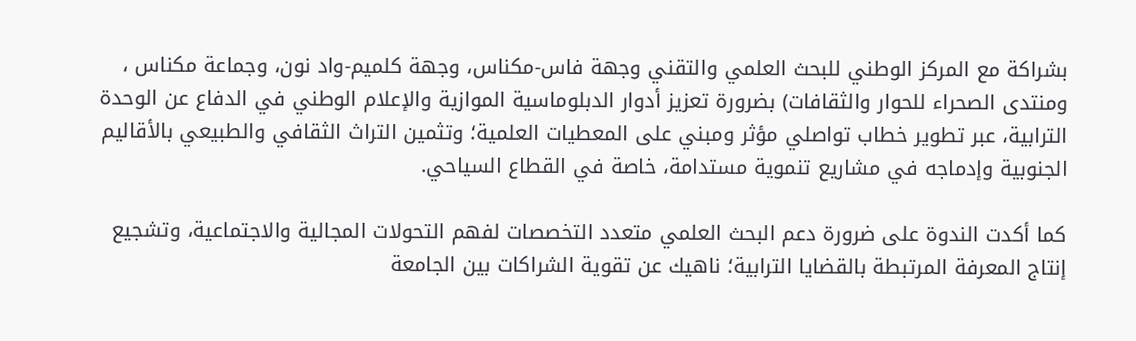بشراكة مع المركز الوطني للبحث العلمي والتقني وجهة فاس-مكناس، وجهة كلميم-واد نون، وجماعة مكناس ، ومنتدى الصحراء للحوار والثقافات) بضرورة تعزيز أدوار الدبلوماسية الموازية والإعلام الوطني في الدفاع عن الوحدة الترابية، عبر تطوير خطاب تواصلي مؤثر ومبني على المعطيات العلمية؛ وتثمين التراث الثقافي والطبيعي بالأقاليم الجنوبية وإدماجه في مشاريع تنموية مستدامة، خاصة في القطاع السياحي.

كما أكدت الندوة على ضرورة دعم البحث العلمي متعدد التخصصات لفهم التحولات المجالية والاجتماعية، وتشجيع إنتاج المعرفة المرتبطة بالقضايا الترابية؛ ناهيك عن تقوية الشراكات بين الجامعة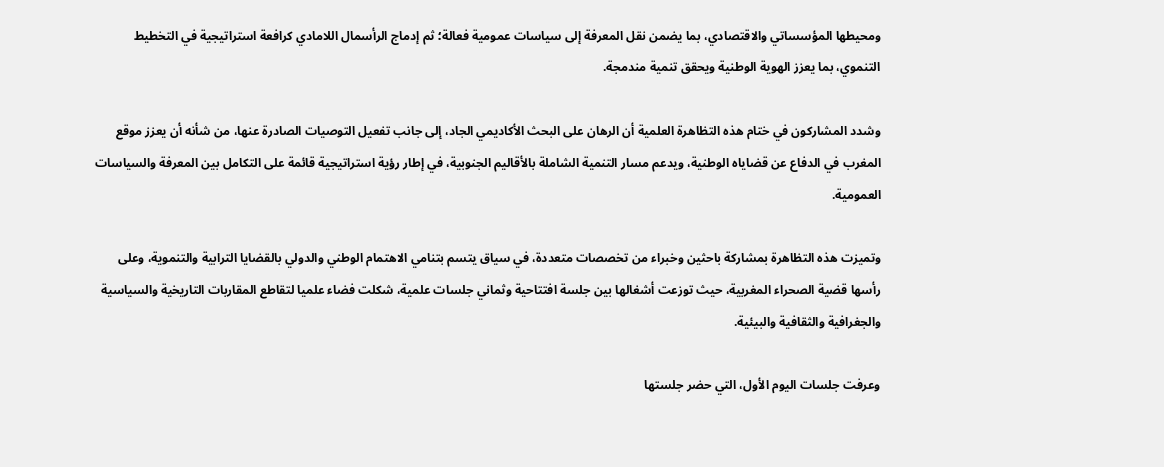ومحيطها المؤسساتي والاقتصادي، بما يضمن نقل المعرفة إلى سياسات عمومية فعالة؛ ثم إدماج الرأسمال اللامادي كرافعة استراتيجية في التخطيط التنموي، بما يعزز الهوية الوطنية ويحقق تنمية مندمجة.

وشدد المشاركون في ختام هذه التظاهرة العلمية أن الرهان على البحث الأكاديمي الجاد، إلى جانب تفعيل التوصيات الصادرة عنها، من شأنه أن يعزز موقع المغرب في الدفاع عن قضاياه الوطنية، ويدعم مسار التنمية الشاملة بالأقاليم الجنوبية، في إطار رؤية استراتيجية قائمة على التكامل بين المعرفة والسياسات العمومية.

وتميزت هذه التظاهرة بمشاركة باحثين وخبراء من تخصصات متعددة، في سياق يتسم بتنامي الاهتمام الوطني والدولي بالقضايا الترابية والتنموية، وعلى رأسها قضية الصحراء المغربية، حيث توزعت أشغالها بين جلسة افتتاحية وثماني جلسات علمية، شكلت فضاء علميا لتقاطع المقاربات التاريخية والسياسية والجغرافية والثقافية والبيئية.

وعرفت جلسات اليوم الأول، التي حضر جلستها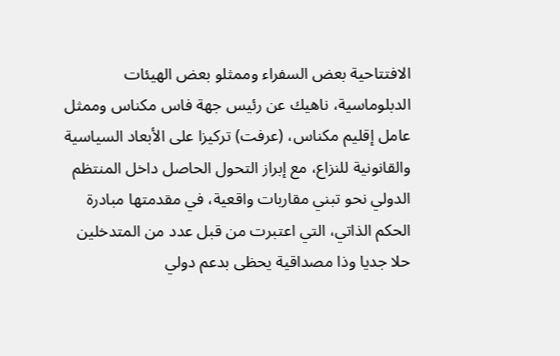الافتتاحية بعض السفراء وممثلو بعض الهيئات الدبلوماسية، ناهيك عن رئيس جهة فاس مكناس وممثل عامل إقليم مكناس، (عرفت) تركيزا على الأبعاد السياسية والقانونية للنزاع، مع إبراز التحول الحاصل داخل المنتظم الدولي نحو تبني مقاربات واقعية، في مقدمتها مبادرة الحكم الذاتي، التي اعتبرت من قبل عدد من المتدخلين حلا جديا وذا مصداقية يحظى بدعم دولي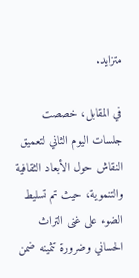متزايد.

في المقابل، خصصت جلسات اليوم الثاني لتعميق النقاش حول الأبعاد الثقافية والتنموية، حيث تم تسليط الضوء على غنى التراث الحساني وضرورة تثمينه ضمن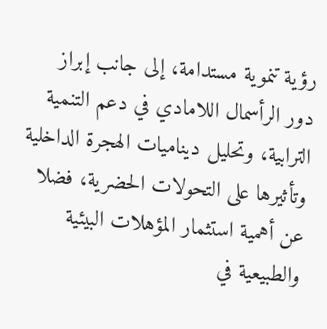رؤية تنموية مستدامة، إلى جانب إبراز دور الرأسمال اللامادي في دعم التنمية الترابية، وتحليل ديناميات الهجرة الداخلية وتأثيرها على التحولات الحضرية، فضلا عن أهمية استثمار المؤهلات البيئية والطبيعية في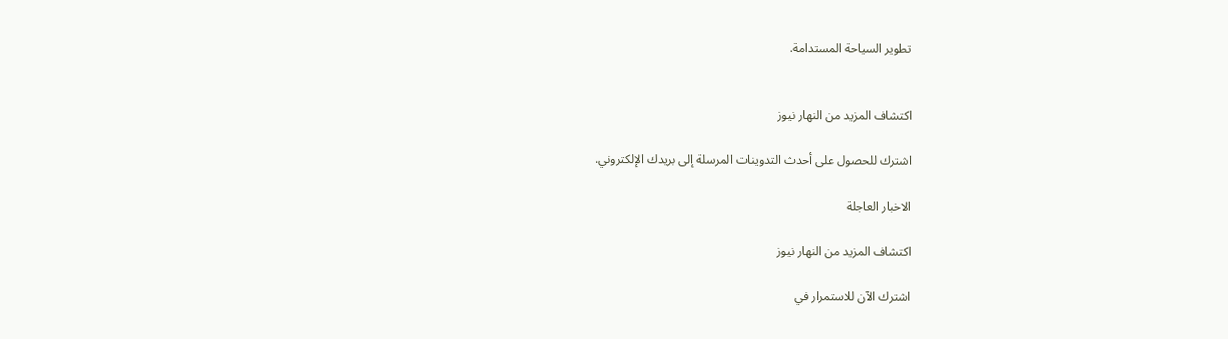تطوير السياحة المستدامة.


اكتشاف المزيد من النهار نيوز

اشترك للحصول على أحدث التدوينات المرسلة إلى بريدك الإلكتروني.

الاخبار العاجلة

اكتشاف المزيد من النهار نيوز

اشترك الآن للاستمرار في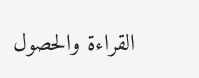القراءة والحصول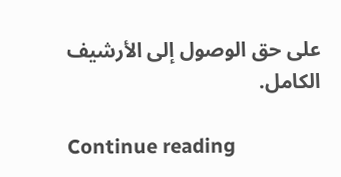على حق الوصول إلى الأرشيف الكامل.

Continue reading